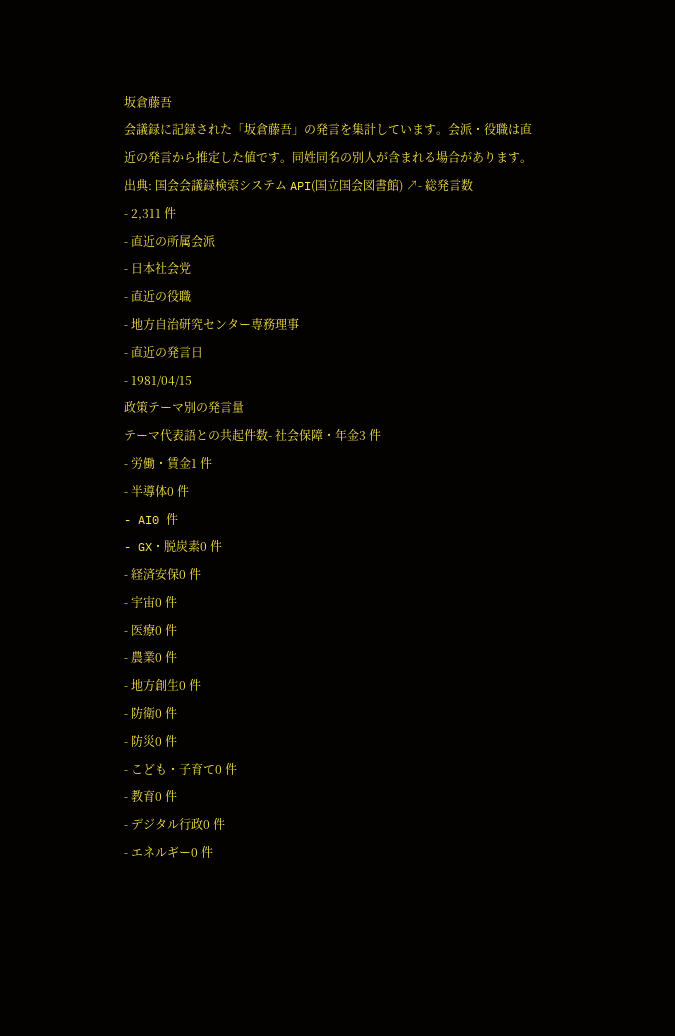坂倉藤吾
会議録に記録された「坂倉藤吾」の発言を集計しています。会派・役職は直近の発言から推定した値です。同姓同名の別人が含まれる場合があります。
出典: 国会会議録検索システム API(国立国会図書館) ↗- 総発言数
- 2,311 件
- 直近の所属会派
- 日本社会党
- 直近の役職
- 地方自治研究センター専務理事
- 直近の発言日
- 1981/04/15
政策テーマ別の発言量
テーマ代表語との共起件数- 社会保障・年金3 件
- 労働・賃金1 件
- 半導体0 件
- AI0 件
- GX・脱炭素0 件
- 経済安保0 件
- 宇宙0 件
- 医療0 件
- 農業0 件
- 地方創生0 件
- 防衛0 件
- 防災0 件
- こども・子育て0 件
- 教育0 件
- デジタル行政0 件
- エネルギー0 件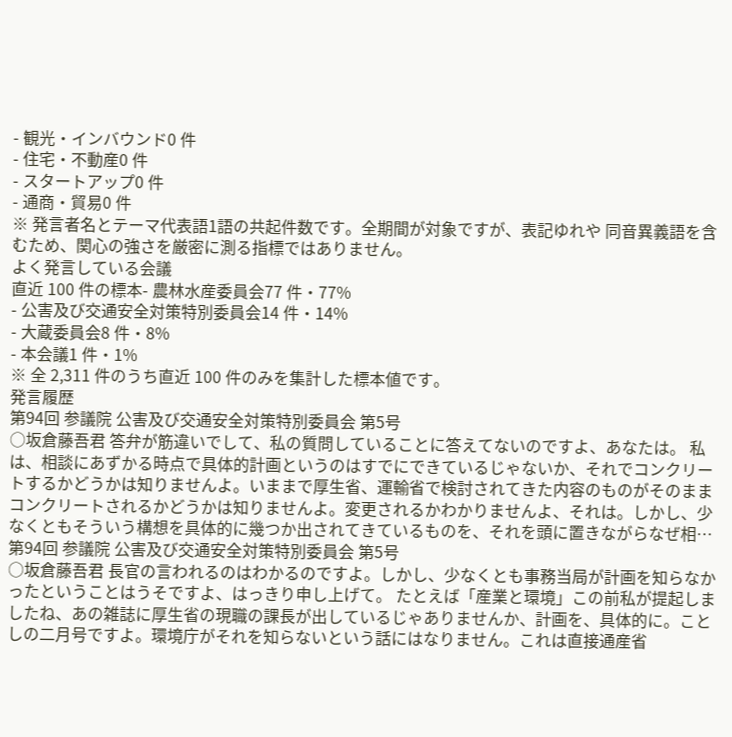- 観光・インバウンド0 件
- 住宅・不動産0 件
- スタートアップ0 件
- 通商・貿易0 件
※ 発言者名とテーマ代表語1語の共起件数です。全期間が対象ですが、表記ゆれや 同音異義語を含むため、関心の強さを厳密に測る指標ではありません。
よく発言している会議
直近 100 件の標本- 農林水産委員会77 件・77%
- 公害及び交通安全対策特別委員会14 件・14%
- 大蔵委員会8 件・8%
- 本会議1 件・1%
※ 全 2,311 件のうち直近 100 件のみを集計した標本値です。
発言履歴
第94回 参議院 公害及び交通安全対策特別委員会 第5号
○坂倉藤吾君 答弁が筋違いでして、私の質問していることに答えてないのですよ、あなたは。 私は、相談にあずかる時点で具体的計画というのはすでにできているじゃないか、それでコンクリートするかどうかは知りませんよ。いままで厚生省、運輸省で検討されてきた内容のものがそのままコンクリートされるかどうかは知りませんよ。変更されるかわかりませんよ、それは。しかし、少なくともそういう構想を具体的に幾つか出されてきているものを、それを頭に置きながらなぜ相…
第94回 参議院 公害及び交通安全対策特別委員会 第5号
○坂倉藤吾君 長官の言われるのはわかるのですよ。しかし、少なくとも事務当局が計画を知らなかったということはうそですよ、はっきり申し上げて。 たとえば「産業と環境」この前私が提起しましたね、あの雑誌に厚生省の現職の課長が出しているじゃありませんか、計画を、具体的に。ことしの二月号ですよ。環境庁がそれを知らないという話にはなりません。これは直接通産省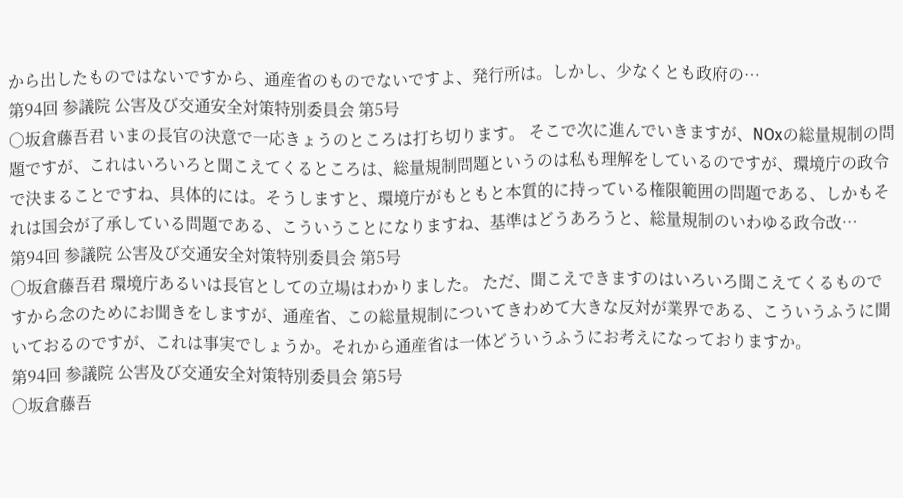から出したものではないですから、通産省のものでないですよ、発行所は。しかし、少なくとも政府の…
第94回 参議院 公害及び交通安全対策特別委員会 第5号
○坂倉藤吾君 いまの長官の決意で一応きょうのところは打ち切ります。 そこで次に進んでいきますが、NOxの総量規制の問題ですが、これはいろいろと聞こえてくるところは、総量規制問題というのは私も理解をしているのですが、環境庁の政令で決まることですね、具体的には。そうしますと、環境庁がもともと本質的に持っている権限範囲の問題である、しかもそれは国会が了承している問題である、こういうことになりますね、基準はどうあろうと、総量規制のいわゆる政令改…
第94回 参議院 公害及び交通安全対策特別委員会 第5号
○坂倉藤吾君 環境庁あるいは長官としての立場はわかりました。 ただ、聞こえできますのはいろいろ聞こえてくるものですから念のためにお聞きをしますが、通産省、この総量規制についてきわめて大きな反対が業界である、こういうふうに聞いておるのですが、これは事実でしょうか。それから通産省は一体どういうふうにお考えになっておりますか。
第94回 参議院 公害及び交通安全対策特別委員会 第5号
○坂倉藤吾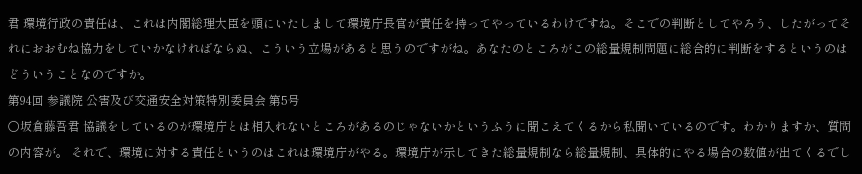君 環境行政の責任は、これは内閣総理大臣を頭にいたしまして環境庁長官が責任を持ってやっているわけですね。そこでの判断としてやろう、したがってそれにおおむね協力をしていかなければならぬ、こういう立場があると思うのですがね。あなたのところがこの総量規制問題に総合的に判断をするというのはどういうことなのですか。
第94回 参議院 公害及び交通安全対策特別委員会 第5号
○坂倉藤吾君 協議をしているのが環境庁とは相入れないところがあるのじゃないかというふうに聞こえてくるから私聞いているのです。わかりますか、質問の内容が。 それで、環境に対する責任というのはこれは環境庁がやる。環境庁が示してきた総量規制なら総量規制、具体的にやる場合の数値が出てくるでし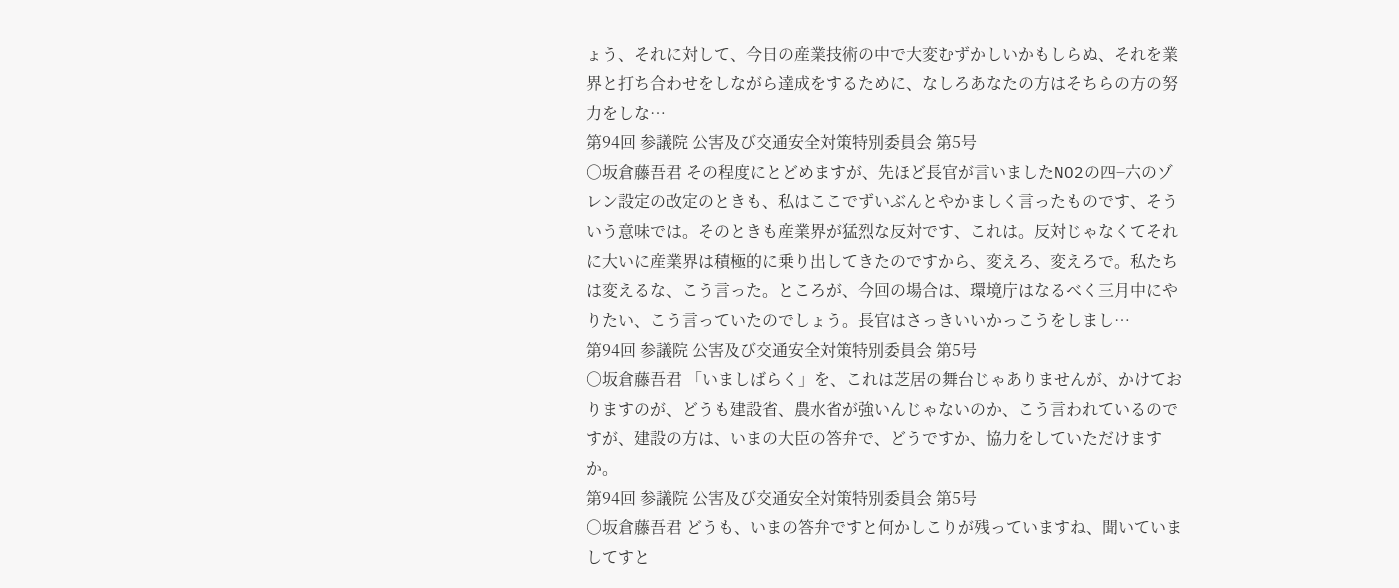ょう、それに対して、今日の産業技術の中で大変むずかしいかもしらぬ、それを業界と打ち合わせをしながら達成をするために、なしろあなたの方はそちらの方の努力をしな…
第94回 参議院 公害及び交通安全対策特別委員会 第5号
○坂倉藤吾君 その程度にとどめますが、先ほど長官が言いましたNO2の四−六のゾレン設定の改定のときも、私はここでずいぶんとやかましく言ったものです、そういう意味では。そのときも産業界が猛烈な反対です、これは。反対じゃなくてそれに大いに産業界は積極的に乗り出してきたのですから、変えろ、変えろで。私たちは変えるな、こう言った。ところが、今回の場合は、環境庁はなるべく三月中にやりたい、こう言っていたのでしょう。長官はさっきいいかっこうをしまし…
第94回 参議院 公害及び交通安全対策特別委員会 第5号
○坂倉藤吾君 「いましばらく」を、これは芝居の舞台じゃありませんが、かけておりますのが、どうも建設省、農水省が強いんじゃないのか、こう言われているのですが、建設の方は、いまの大臣の答弁で、どうですか、協力をしていただけますか。
第94回 参議院 公害及び交通安全対策特別委員会 第5号
○坂倉藤吾君 どうも、いまの答弁ですと何かしこりが残っていますね、聞いていましてすと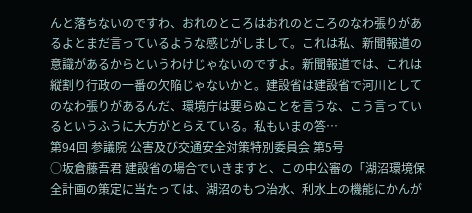んと落ちないのですわ、おれのところはおれのところのなわ張りがあるよとまだ言っているような感じがしまして。これは私、新聞報道の意識があるからというわけじゃないのですよ。新聞報道では、これは縦割り行政の一番の欠陥じゃないかと。建設省は建設省で河川としてのなわ張りがあるんだ、環境庁は要らぬことを言うな、こう言っているというふうに大方がとらえている。私もいまの答…
第94回 参議院 公害及び交通安全対策特別委員会 第5号
○坂倉藤吾君 建設省の場合でいきますと、この中公審の「湖沼環境保全計画の策定に当たっては、湖沼のもつ治水、利水上の機能にかんが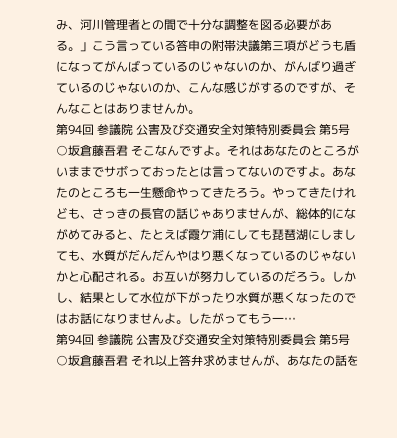み、河川管理者との間で十分な調整を図る必要がある。」こう言っている答申の附帯決議第三項がどうも盾になってがんばっているのじゃないのか、がんばり過ぎているのじゃないのか、こんな感じがするのですが、そんなことはありませんか。
第94回 参議院 公害及び交通安全対策特別委員会 第5号
○坂倉藤吾君 そこなんですよ。それはあなたのところがいままでサボっておったとは言ってないのですよ。あなたのところも一生懸命やってきたろう。やってきたけれども、さっきの長官の話じゃありませんが、総体的にながめてみると、たとえば霞ケ浦にしても琵琶湖にしましても、水質がだんだんやはり悪くなっているのじゃないかと心配される。お互いが努力しているのだろう。しかし、結果として水位が下がったり水質が悪くなったのではお話になりませんよ。したがってもう一…
第94回 参議院 公害及び交通安全対策特別委員会 第5号
○坂倉藤吾君 それ以上答弁求めませんが、あなたの話を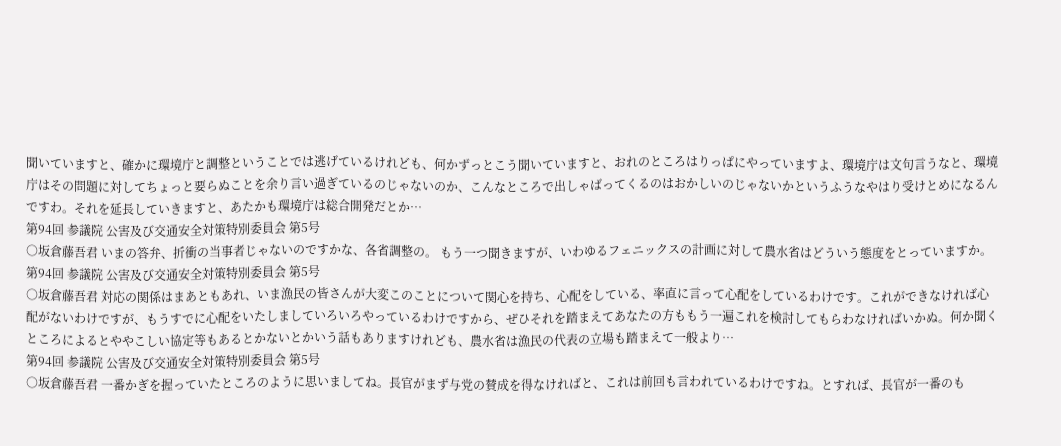聞いていますと、確かに環境庁と調整ということでは逃げているけれども、何かずっとこう聞いていますと、おれのところはりっぱにやっていますよ、環境庁は文句言うなと、環境庁はその問題に対してちょっと要らぬことを余り言い過ぎているのじゃないのか、こんなところで出しゃばってくるのはおかしいのじゃないかというふうなやはり受けとめになるんですわ。それを延長していきますと、あたかも環境庁は総合開発だとか…
第94回 参議院 公害及び交通安全対策特別委員会 第5号
○坂倉藤吾君 いまの答弁、折衝の当事者じゃないのですかな、各省調整の。 もう一つ聞きますが、いわゆるフェニックスの計画に対して農水省はどういう態度をとっていますか。
第94回 参議院 公害及び交通安全対策特別委員会 第5号
○坂倉藤吾君 対応の関係はまあともあれ、いま漁民の皆さんが大変このことについて関心を持ち、心配をしている、率直に言って心配をしているわけです。これができなければ心配がないわけですが、もうすでに心配をいたしましていろいろやっているわけですから、ぜひそれを踏まえてあなたの方ももう一遍これを検討してもらわなければいかぬ。何か聞くところによるとややこしい協定等もあるとかないとかいう話もありますけれども、農水省は漁民の代表の立場も踏まえて一般より…
第94回 参議院 公害及び交通安全対策特別委員会 第5号
○坂倉藤吾君 一番かぎを握っていたところのように思いましてね。長官がまず与党の賛成を得なければと、これは前回も言われているわけですね。とすれば、長官が一番のも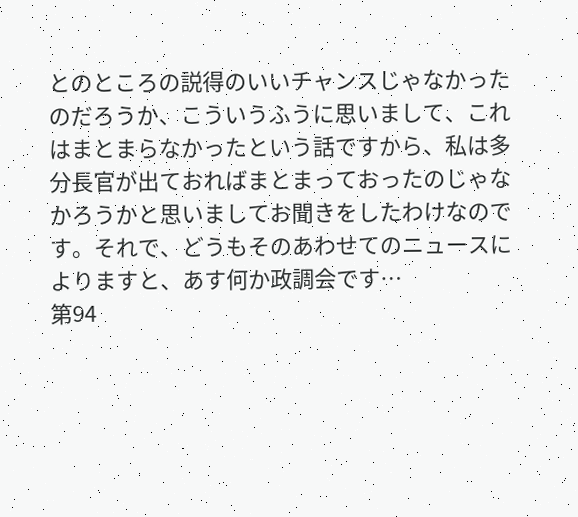とのところの説得のいいチャンスじゃなかったのだろうか、こういうふうに思いまして、これはまとまらなかったという話ですから、私は多分長官が出ておればまとまっておったのじゃなかろうかと思いましてお聞きをしたわけなのです。それで、どうもそのあわせてのニュースによりますと、あす何か政調会です…
第94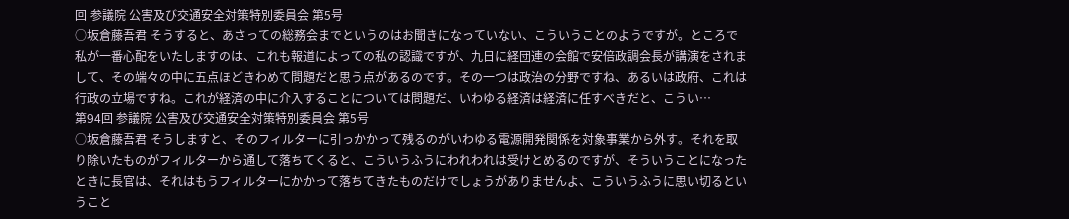回 参議院 公害及び交通安全対策特別委員会 第5号
○坂倉藤吾君 そうすると、あさっての総務会までというのはお聞きになっていない、こういうことのようですが。ところで私が一番心配をいたしますのは、これも報道によっての私の認識ですが、九日に経団連の会館で安倍政調会長が講演をされまして、その端々の中に五点ほどきわめて問題だと思う点があるのです。その一つは政治の分野ですね、あるいは政府、これは行政の立場ですね。これが経済の中に介入することについては問題だ、いわゆる経済は経済に任すべきだと、こうい…
第94回 参議院 公害及び交通安全対策特別委員会 第5号
○坂倉藤吾君 そうしますと、そのフィルターに引っかかって残るのがいわゆる電源開発関係を対象事業から外す。それを取り除いたものがフィルターから通して落ちてくると、こういうふうにわれわれは受けとめるのですが、そういうことになったときに長官は、それはもうフィルターにかかって落ちてきたものだけでしょうがありませんよ、こういうふうに思い切るということ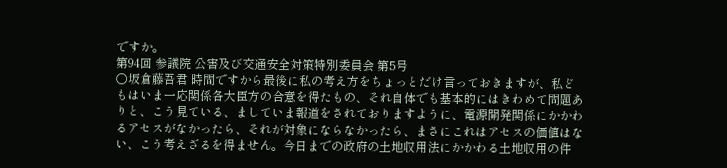ですか。
第94回 参議院 公害及び交通安全対策特別委員会 第5号
○坂倉藤吾君 時間ですから最後に私の考え方をちょっとだけ言っておきますが、私どもはいま一応関係各大臣方の合意を得たもの、それ自体でも基本的にはきわめて問題ありと、こう見ている、ましていま報道をされておりますように、電源開発関係にかかわるアセスがなかったら、それが対象にならなかったら、まさにこれはアセスの価値はない、こう考えざるを得ません。今日までの政府の土地収用法にかかわる土地収用の件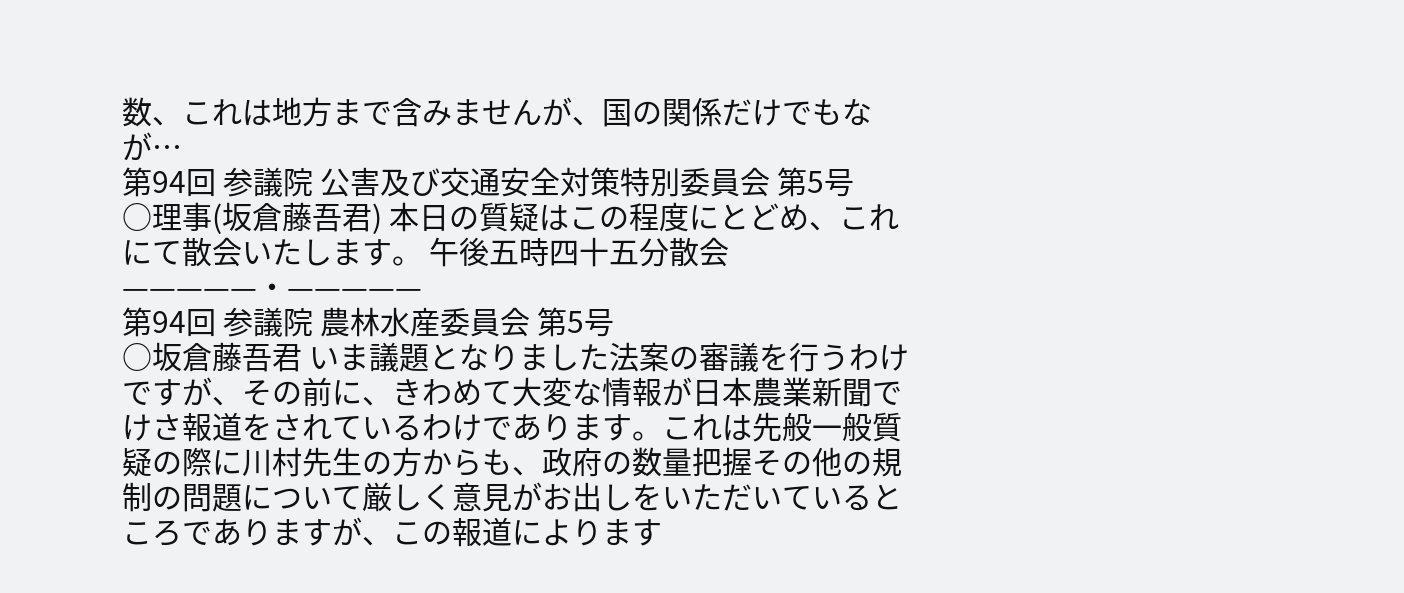数、これは地方まで含みませんが、国の関係だけでもなが…
第94回 参議院 公害及び交通安全対策特別委員会 第5号
○理事(坂倉藤吾君) 本日の質疑はこの程度にとどめ、これにて散会いたします。 午後五時四十五分散会 —————・—————
第94回 参議院 農林水産委員会 第5号
○坂倉藤吾君 いま議題となりました法案の審議を行うわけですが、その前に、きわめて大変な情報が日本農業新聞でけさ報道をされているわけであります。これは先般一般質疑の際に川村先生の方からも、政府の数量把握その他の規制の問題について厳しく意見がお出しをいただいているところでありますが、この報道によります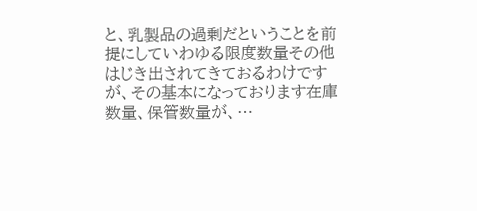と、乳製品の過剰だということを前提にしていわゆる限度数量その他はじき出されてきておるわけですが、その基本になっております在庫数量、保管数量が、…